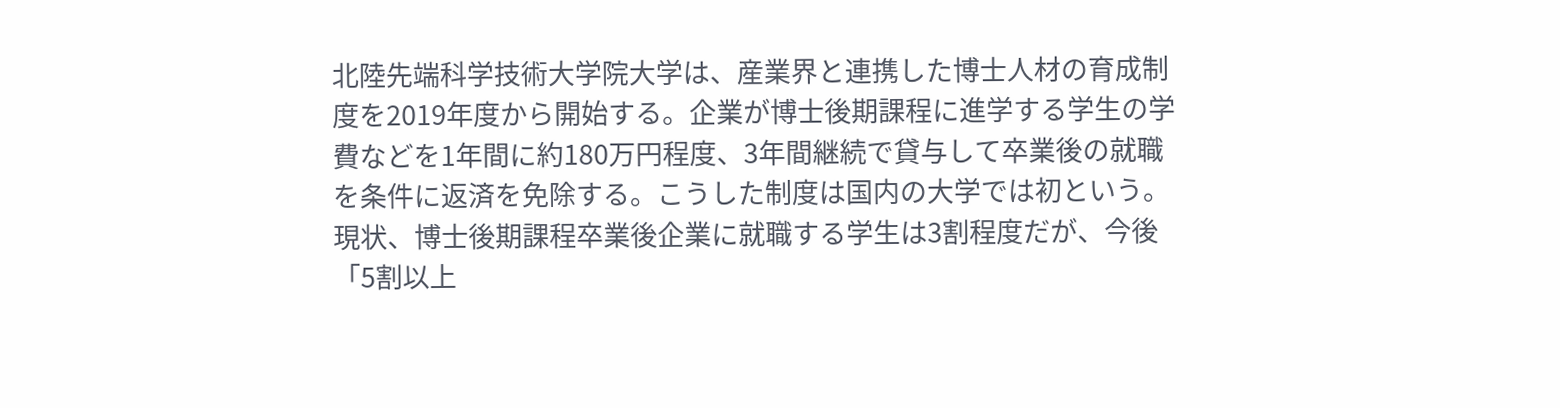北陸先端科学技術大学院大学は、産業界と連携した博士人材の育成制度を2019年度から開始する。企業が博士後期課程に進学する学生の学費などを1年間に約180万円程度、3年間継続で貸与して卒業後の就職を条件に返済を免除する。こうした制度は国内の大学では初という。現状、博士後期課程卒業後企業に就職する学生は3割程度だが、今後「5割以上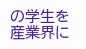の学生を産業界に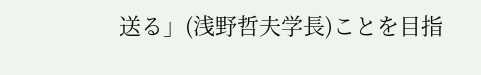送る」(浅野哲夫学長)ことを目指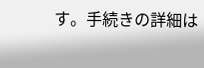す。手続きの詳細は